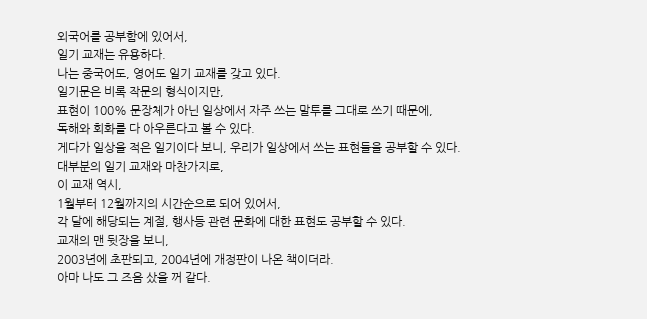외국어를 공부함에 있어서,
일기 교재는 유용하다.
나는 중국어도, 영어도 일기 교재를 갖고 있다.
일기문은 비록 작문의 형식이지만,
표현이 100% 문장체가 아닌 일상에서 자주 쓰는 말투를 그대로 쓰기 때문에,
독해와 회화를 다 아우른다고 볼 수 있다.
게다가 일상을 적은 일기이다 보니, 우리가 일상에서 쓰는 표현들을 공부할 수 있다.
대부분의 일기 교재와 마찬가지로,
이 교재 역시,
1월부터 12월까지의 시간순으로 되어 있어서,
각 달에 해당되는 계절, 행사등 관련 문화에 대한 표현도 공부할 수 있다.
교재의 맨 뒷장을 보니,
2003년에 초판되고, 2004년에 개정판이 나온 책이더라.
아마 나도 그 즈음 샀을 꺼 같다.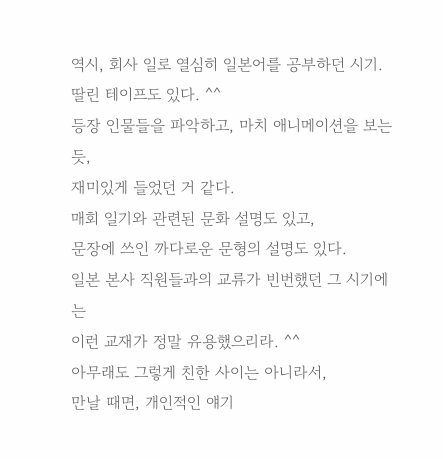역시, 회사 일로 열심히 일본어를 공부하던 시기.
딸린 테이프도 있다. ^^
등장 인물들을 파악하고, 마치 애니메이션을 보는 듯,
재미있게 들었던 거 같다.
매회 일기와 관련된 문화 설명도 있고,
문장에 쓰인 까다로운 문형의 설명도 있다.
일본 본사 직원들과의 교류가 빈번했던 그 시기에는
이런 교재가 정말 유용했으리라. ^^
아무래도 그렇게 친한 사이는 아니라서,
만날 때면, 개인적인 얘기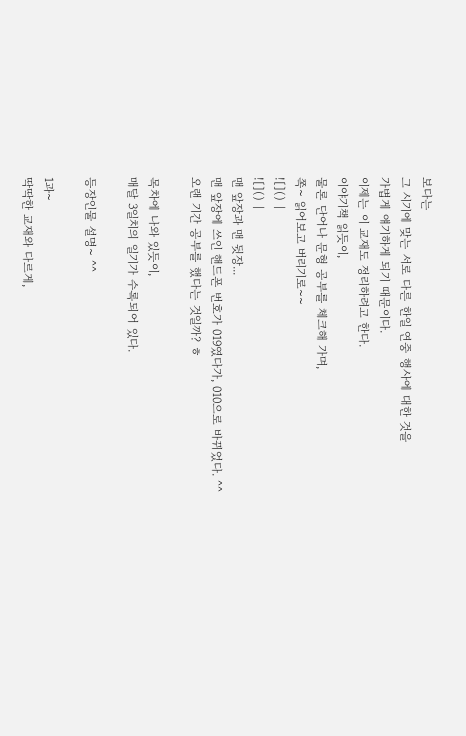보다는
그 시기에 맞는 서로 다른 한일 연중 행사에 대한 것을
가볍게 얘기하게 되기 때문이다.
이제는 이 교재도 정리하려고 한다.
이야기책 읽듯이,
물론 단어나 문형 공부를 체크해 가며,
쪽~ 읽어보고 버리기로~~
![]() |
![]() |
맨 앞장과 맨 뒷장...
맨 앞장에 쓰인 핸드폰 번호가 019였다가, 010으로 바뀌었다. ^^
오랜 기간 공부를 했다는 것일까? ㅎ

목차에 나와 있듯이,
매달 3일치의 일기가 수록되어 있다.

등장인물 설명~ ^^

1과~
딱딱한 교재와 다르게,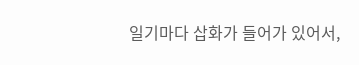일기마다 삽화가 들어가 있어서,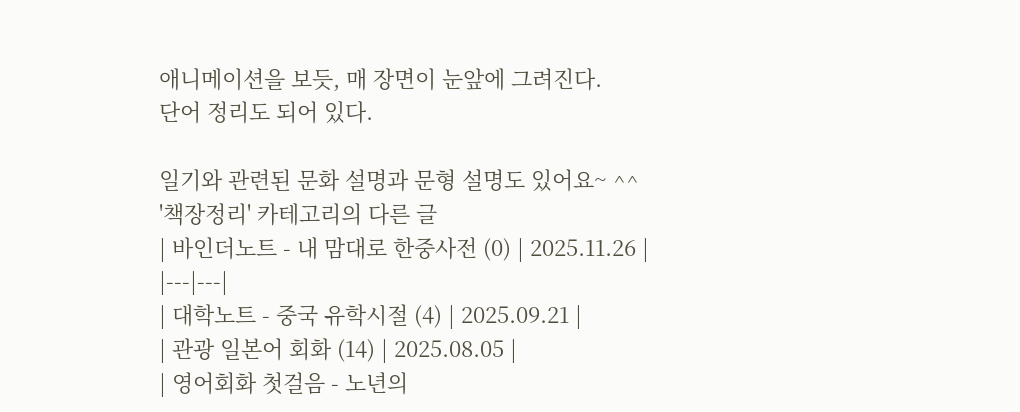애니메이션을 보듯, 매 장면이 눈앞에 그려진다.
단어 정리도 되어 있다.

일기와 관련된 문화 설명과 문형 설명도 있어요~ ^^
'책장정리' 카테고리의 다른 글
| 바인더노트 - 내 맘대로 한중사전 (0) | 2025.11.26 |
|---|---|
| 대학노트 - 중국 유학시절 (4) | 2025.09.21 |
| 관광 일본어 회화 (14) | 2025.08.05 |
| 영어회화 첫걸음 - 노년의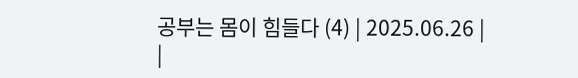공부는 몸이 힘들다 (4) | 2025.06.26 |
|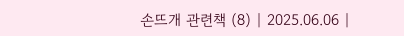손뜨개 관련책 (8) | 2025.06.06 |